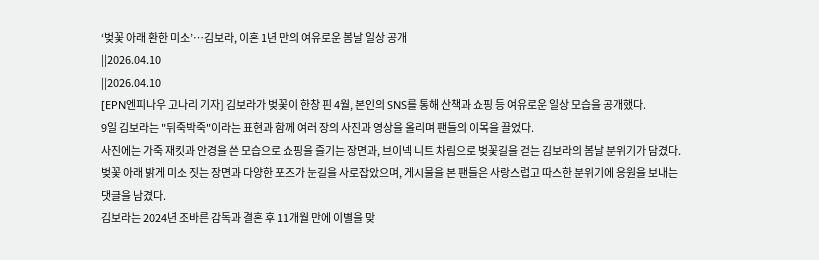‘벚꽃 아래 환한 미소’…김보라, 이혼 1년 만의 여유로운 봄날 일상 공개
||2026.04.10
||2026.04.10
[EPN엔피나우 고나리 기자] 김보라가 벚꽃이 한창 핀 4월, 본인의 SNS를 통해 산책과 쇼핑 등 여유로운 일상 모습을 공개했다.
9일 김보라는 "뒤죽박죽"이라는 표현과 함께 여러 장의 사진과 영상을 올리며 팬들의 이목을 끌었다.
사진에는 가죽 재킷과 안경을 쓴 모습으로 쇼핑을 즐기는 장면과, 브이넥 니트 차림으로 벚꽃길을 걷는 김보라의 봄날 분위기가 담겼다.
벚꽃 아래 밝게 미소 짓는 장면과 다양한 포즈가 눈길을 사로잡았으며, 게시물을 본 팬들은 사랑스럽고 따스한 분위기에 응원을 보내는 댓글을 남겼다.
김보라는 2024년 조바른 감독과 결혼 후 11개월 만에 이별을 맞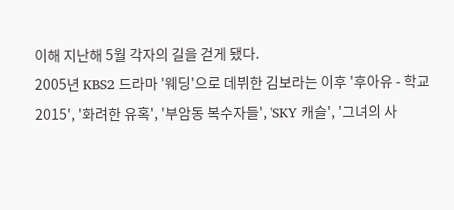이해 지난해 5월 각자의 길을 걷게 됐다.
2005년 KBS2 드라마 '웨딩'으로 데뷔한 김보라는 이후 '후아유 - 학교 2015', '화려한 유혹', '부암동 복수자들', 'SKY 캐슬', '그녀의 사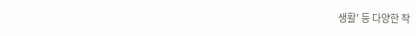생활' 등 다양한 작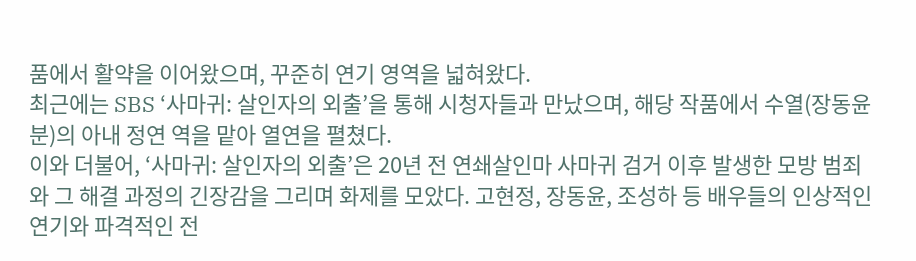품에서 활약을 이어왔으며, 꾸준히 연기 영역을 넓혀왔다.
최근에는 SBS ‘사마귀: 살인자의 외출’을 통해 시청자들과 만났으며, 해당 작품에서 수열(장동윤 분)의 아내 정연 역을 맡아 열연을 펼쳤다.
이와 더불어, ‘사마귀: 살인자의 외출’은 20년 전 연쇄살인마 사마귀 검거 이후 발생한 모방 범죄와 그 해결 과정의 긴장감을 그리며 화제를 모았다. 고현정, 장동윤, 조성하 등 배우들의 인상적인 연기와 파격적인 전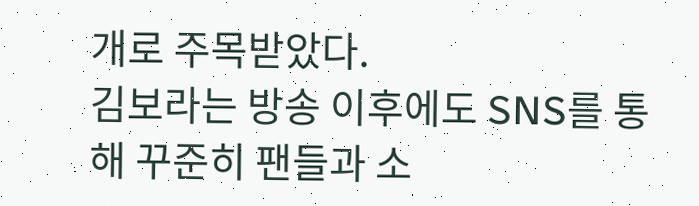개로 주목받았다.
김보라는 방송 이후에도 SNS를 통해 꾸준히 팬들과 소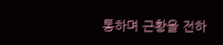통하며 근황을 전하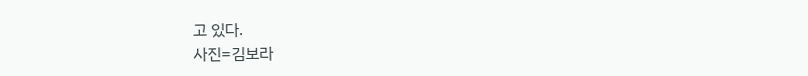고 있다.
사진=김보라